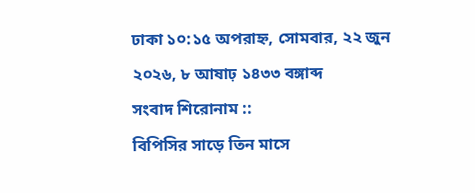ঢাকা ১০:১৫ অপরাহ্ন, সোমবার, ২২ জুন ২০২৬, ৮ আষাঢ় ১৪৩৩ বঙ্গাব্দ
সংবাদ শিরোনাম ::
বিপিসির সাড়ে তিন মাসে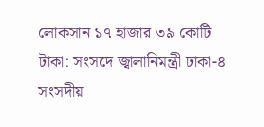লোকসান ১৭ হাজার ৩৯ কোটি টাকা: সংসদে জ্বালানিমন্ত্রী ঢাকা-৪ সংসদীয়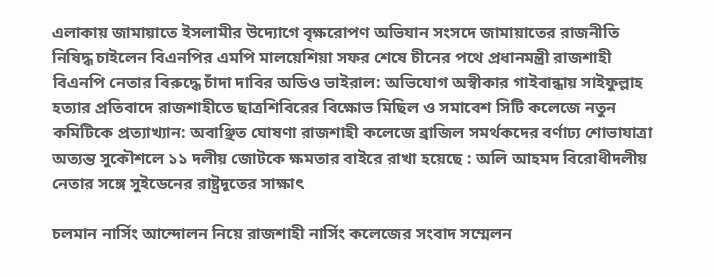এলাকায় জামায়াতে ইসলামীর উদ্যোগে বৃক্ষরোপণ অভিযান সংসদে জামায়াতের রাজনীতি নিষিদ্ধ চাইলেন বিএনপির এমপি মালয়েশিয়া সফর শেষে চীনের পথে প্রধানমন্ত্রী রাজশাহী বিএনপি নেতার বিরুদ্ধে চাঁদা দাবির অডিও ভাইরাল: অভিযোগ অস্বীকার গাইবান্ধায় সাইফুল্লাহ হত্যার প্রতিবাদে রাজশাহীতে ছাত্রশিবিরের বিক্ষোভ মিছিল ও সমাবেশ সিটি কলেজে নতুন কমিটিকে প্রত্যাখ্যান: অবাঞ্ছিত ঘোষণা রাজশাহী কলেজে ব্রাজিল সমর্থকদের বর্ণাঢ্য শোভাযাত্রা অত্যন্ত সুকৌশলে ১১ দলীয় জোটকে ক্ষমতার বাইরে রাখা হয়েছে : অলি আহমদ বিরোধীদলীয় নেতার সঙ্গে সুইডেনের রাষ্ট্রদূতের সাক্ষাৎ

চলমান নার্সিং আন্দোলন নিয়ে রাজশাহী নার্সিং কলেজের সংবাদ সম্মেলন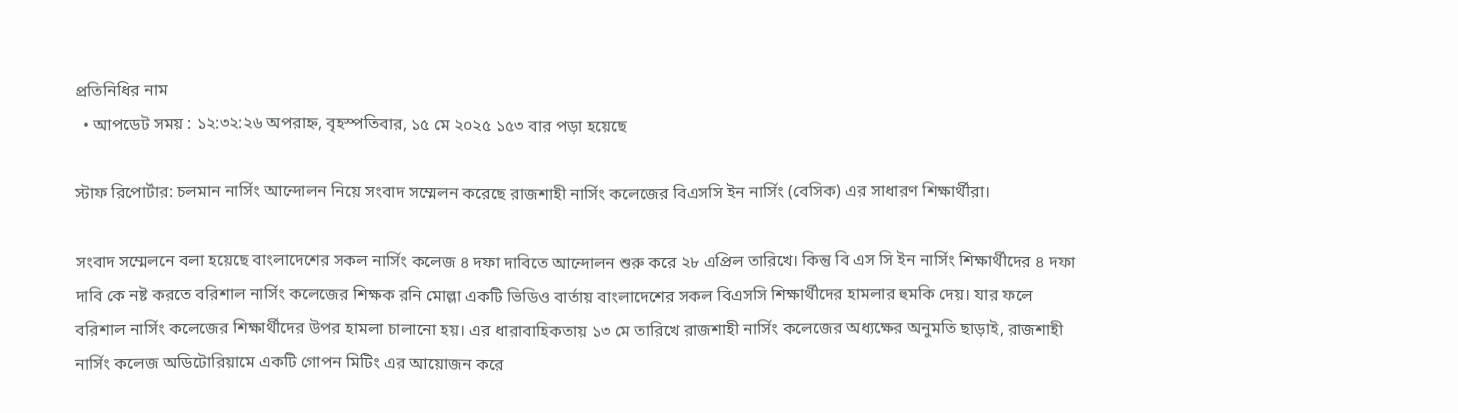প্রতিনিধির নাম
  • আপডেট সময় : ১২:৩২:২৬ অপরাহ্ন, বৃহস্পতিবার, ১৫ মে ২০২৫ ১৫৩ বার পড়া হয়েছে

স্টাফ রিপোর্টার: চলমান নার্সিং আন্দোলন নিয়ে সংবাদ সম্মেলন করেছে রাজশাহী নার্সিং কলেজের বিএসসি ইন নার্সিং (বেসিক) এর সাধারণ শিক্ষার্থীরা।

সংবাদ সম্মেলনে বলা হয়েছে বাংলাদেশের সকল নার্সিং কলেজ ৪ দফা দাবিতে আন্দোলন শুরু করে ২৮ এপ্রিল তারিখে। কিন্তু বি এস সি ইন নার্সিং শিক্ষার্থীদের ৪ দফা দাবি কে নষ্ট করতে বরিশাল নার্সিং কলেজের শিক্ষক রনি মোল্লা একটি ভিডিও বার্তায় বাংলাদেশের সকল বিএসসি শিক্ষার্থীদের হামলার হুমকি দেয়। যার ফলে বরিশাল নার্সিং কলেজের শিক্ষার্থীদের উপর হামলা চালানো হয়। এর ধারাবাহিকতায় ১৩ মে তারিখে রাজশাহী নার্সিং কলেজের অধ্যক্ষের অনুমতি ছাড়াই, রাজশাহী নার্সিং কলেজ অডিটোরিয়ামে একটি গোপন মিটিং এর আয়োজন করে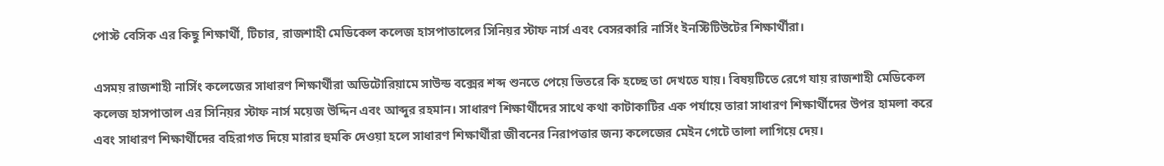পোস্ট বেসিক এর কিছু শিক্ষার্থী, টিচার, রাজশাহী মেডিকেল কলেজ হাসপাতালের সিনিয়র স্টাফ নার্স এবং বেসরকারি নার্সিং ইনস্টিটিউটের শিক্ষার্থীরা।

এসময় রাজশাহী নার্সিং কলেজের সাধারণ শিক্ষার্থীরা অডিটোরিয়ামে সাউন্ড বক্সের শব্দ শুনতে পেয়ে ভিতরে কি হচ্ছে তা দেখতে যায়। বিষয়টিতে রেগে যায় রাজশাহী মেডিকেল কলেজ হাসপাতাল এর সিনিয়র স্টাফ নার্স ময়েজ উদ্দিন এবং আব্দুর রহমান। সাধারণ শিক্ষার্থীদের সাথে কথা কাটাকাটির এক পর্যায়ে তারা সাধারণ শিক্ষার্থীদের উপর হামলা করে এবং সাধারণ শিক্ষার্থীদের বহিরাগত দিয়ে মারার হুমকি দেওয়া হলে সাধারণ শিক্ষার্থীরা জীবনের নিরাপত্তার জন্য কলেজের মেইন গেটে তালা লাগিয়ে দেয়।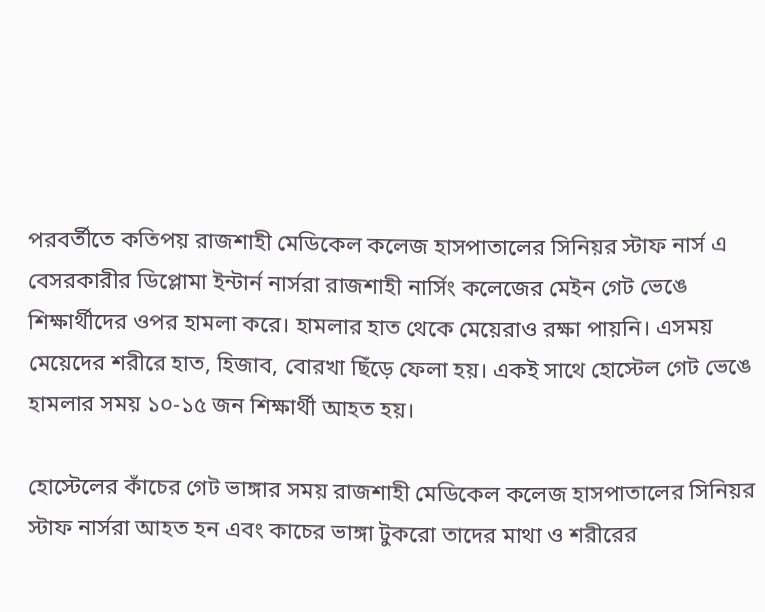পরবর্তীতে কতিপয় রাজশাহী মেডিকেল কলেজ হাসপাতালের সিনিয়র স্টাফ নার্স এ বেসরকারীর ডিপ্লোমা ইন্টার্ন নার্সরা রাজশাহী নার্সিং কলেজের মেইন গেট ভেঙে শিক্ষার্থীদের ওপর হামলা করে। হামলার হাত থেকে মেয়েরাও রক্ষা পায়নি। এসময় মেয়েদের শরীরে হাত, হিজাব, বোরখা ছিঁড়ে ফেলা হয়। একই সাথে হোস্টেল গেট ভেঙে হামলার সময় ১০-১৫ জন শিক্ষার্থী আহত হয়।

হোস্টেলের কাঁচের গেট ভাঙ্গার সময় রাজশাহী মেডিকেল কলেজ হাসপাতালের সিনিয়র স্টাফ নার্সরা আহত হন এবং কাচের ভাঙ্গা টুকরো তাদের মাথা ও শরীরের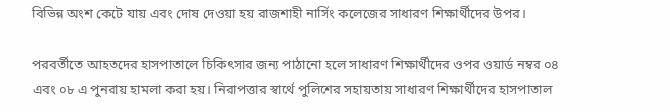বিভিন্ন অংশ কেটে যায় এবং দোষ দেওয়া হয় রাজশাহী নার্সিং কলেজের সাধারণ শিক্ষার্থীদের উপর।

পরবর্তীতে আহতদের হাসপাতালে চিকিৎসার জন্য পাঠানো হলে সাধারণ শিক্ষার্থীদের ওপর ওয়ার্ড নম্বর ০৪ এবং ০৮ এ পুনরায় হামলা করা হয়। নিরাপত্তার স্বার্থে পুলিশের সহায়তায় সাধারণ শিক্ষার্থীদের হাসপাতাল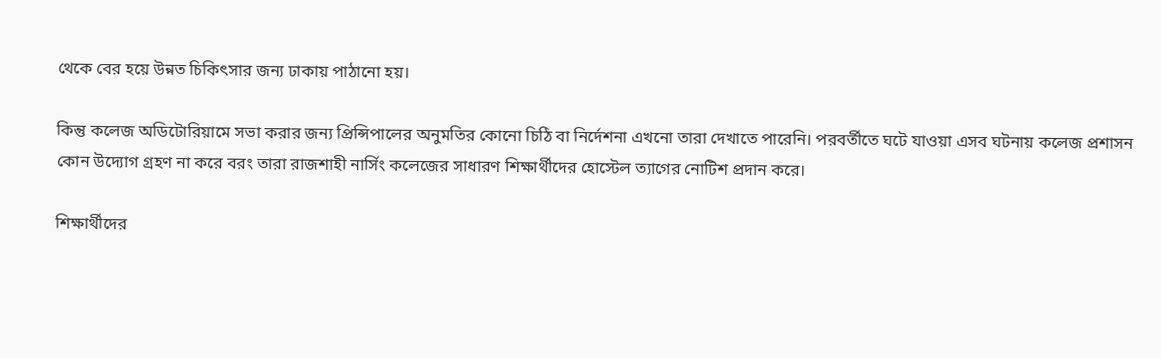থেকে বের হয়ে উন্নত চিকিৎসার জন্য ঢাকায় পাঠানো হয়।

কিন্তু কলেজ অডিটোরিয়ামে সভা করার জন্য প্রিন্সিপালের অনুমতির কোনো চিঠি বা নির্দেশনা এখনো তারা দেখাতে পারেনি। পরবর্তীতে ঘটে যাওয়া এসব ঘটনায় কলেজ প্রশাসন কোন উদ্যোগ গ্রহণ না করে বরং তারা রাজশাহী নার্সিং কলেজের সাধারণ শিক্ষার্থীদের হোস্টেল ত্যাগের নোটিশ প্রদান করে।

শিক্ষার্থীদের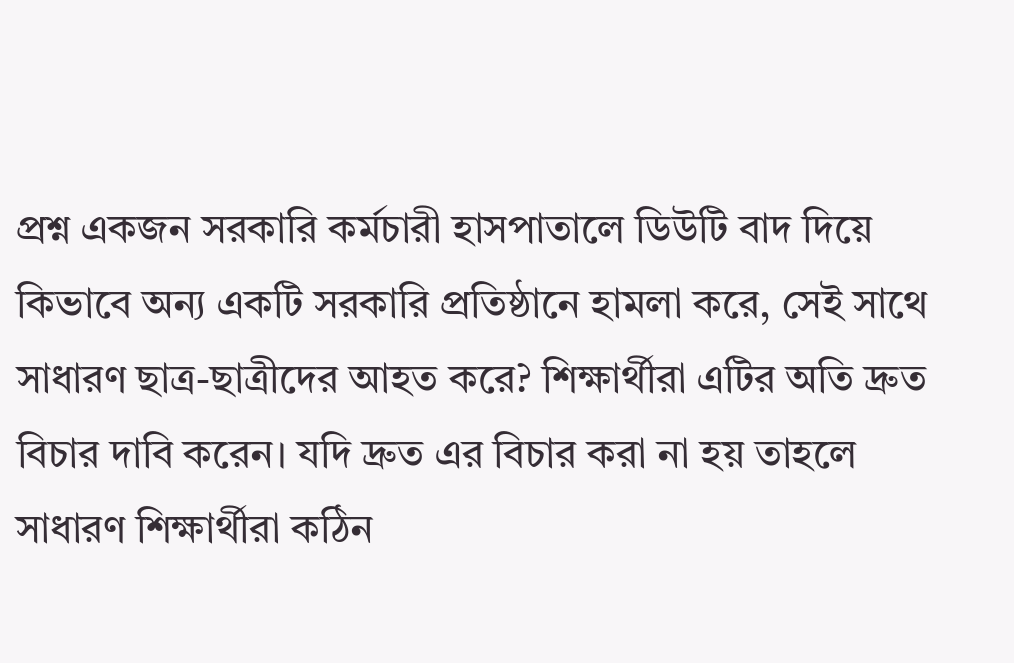প্রশ্ন একজন সরকারি কর্মচারী হাসপাতালে ডিউটি বাদ দিয়ে কিভাবে অন্য একটি সরকারি প্রতিষ্ঠানে হামলা করে, সেই সাথে সাধারণ ছাত্র-ছাত্রীদের আহত করে? শিক্ষার্থীরা এটির অতি দ্রুত বিচার দাবি করেন। যদি দ্রুত এর বিচার করা না হয় তাহলে সাধারণ শিক্ষার্থীরা কঠিন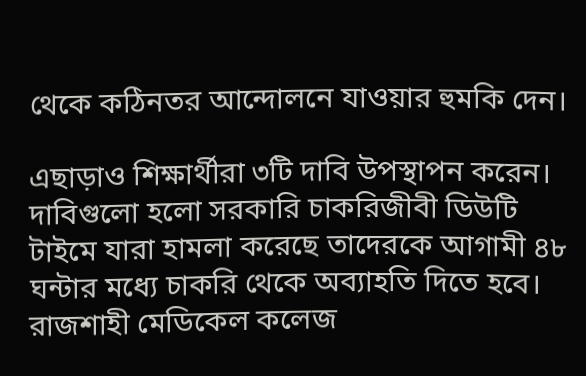থেকে কঠিনতর আন্দোলনে যাওয়ার হুমকি দেন।

এছাড়াও শিক্ষার্থীরা ৩টি দাবি উপস্থাপন করেন। দাবিগুলো হলো সরকারি চাকরিজীবী ডিউটি টাইমে যারা হামলা করেছে তাদেরকে আগামী ৪৮ ঘন্টার মধ্যে চাকরি থেকে অব্যাহতি দিতে হবে। রাজশাহী মেডিকেল কলেজ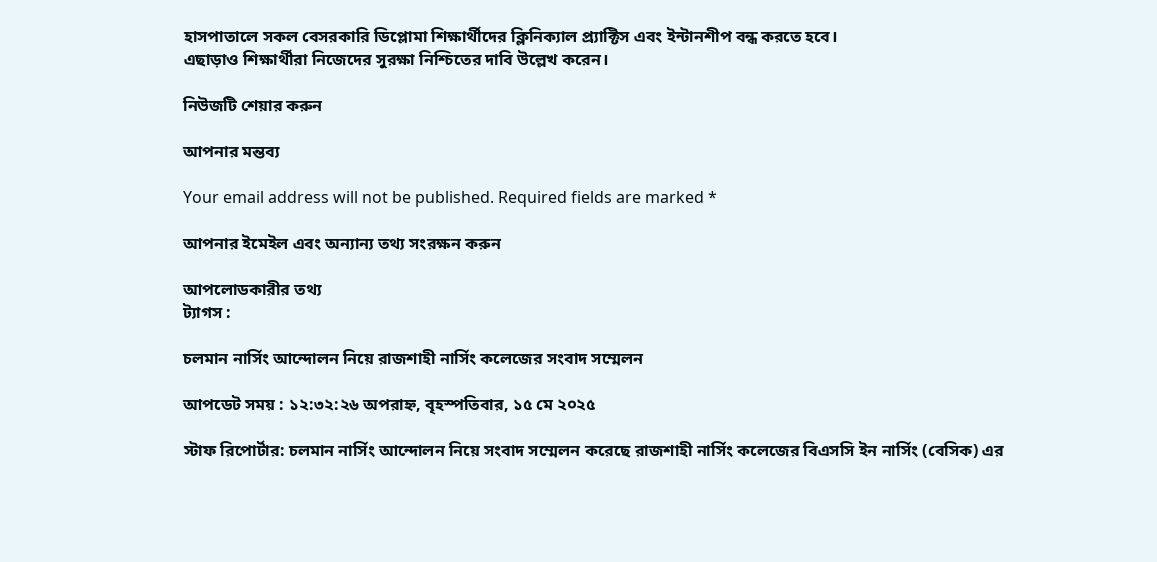হাসপাতালে সকল বেসরকারি ডিপ্লোমা শিক্ষার্থীদের ক্লিনিক্যাল প্র্যাক্টিস এবং ইন্টানশীপ বন্ধ করতে হবে।
এছাড়াও শিক্ষার্থীরা নিজেদের সুরক্ষা নিশ্চিতের দাবি উল্লেখ করেন।

নিউজটি শেয়ার করুন

আপনার মন্তব্য

Your email address will not be published. Required fields are marked *

আপনার ইমেইল এবং অন্যান্য তথ্য সংরক্ষন করুন

আপলোডকারীর তথ্য
ট্যাগস :

চলমান নার্সিং আন্দোলন নিয়ে রাজশাহী নার্সিং কলেজের সংবাদ সম্মেলন

আপডেট সময় : ১২:৩২:২৬ অপরাহ্ন, বৃহস্পতিবার, ১৫ মে ২০২৫

স্টাফ রিপোর্টার: চলমান নার্সিং আন্দোলন নিয়ে সংবাদ সম্মেলন করেছে রাজশাহী নার্সিং কলেজের বিএসসি ইন নার্সিং (বেসিক) এর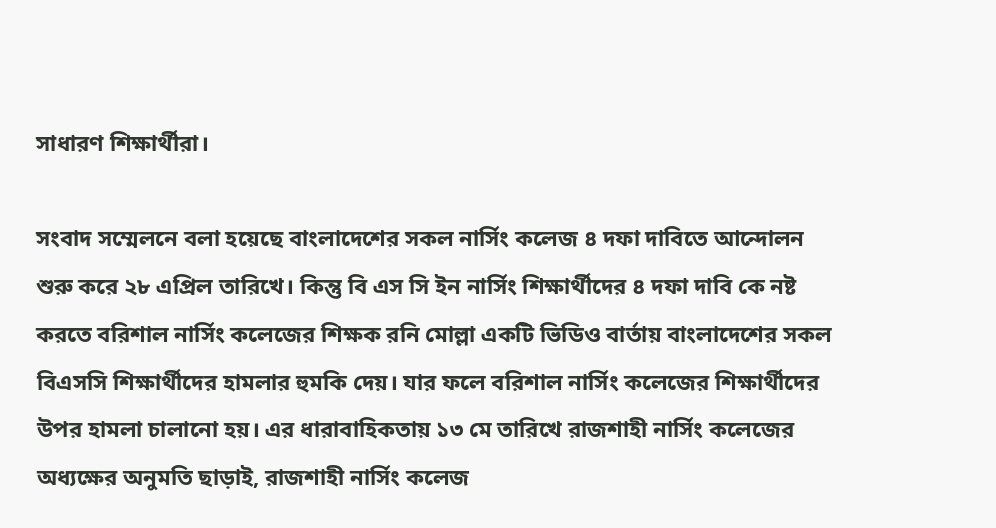সাধারণ শিক্ষার্থীরা।

সংবাদ সম্মেলনে বলা হয়েছে বাংলাদেশের সকল নার্সিং কলেজ ৪ দফা দাবিতে আন্দোলন শুরু করে ২৮ এপ্রিল তারিখে। কিন্তু বি এস সি ইন নার্সিং শিক্ষার্থীদের ৪ দফা দাবি কে নষ্ট করতে বরিশাল নার্সিং কলেজের শিক্ষক রনি মোল্লা একটি ভিডিও বার্তায় বাংলাদেশের সকল বিএসসি শিক্ষার্থীদের হামলার হুমকি দেয়। যার ফলে বরিশাল নার্সিং কলেজের শিক্ষার্থীদের উপর হামলা চালানো হয়। এর ধারাবাহিকতায় ১৩ মে তারিখে রাজশাহী নার্সিং কলেজের অধ্যক্ষের অনুমতি ছাড়াই, রাজশাহী নার্সিং কলেজ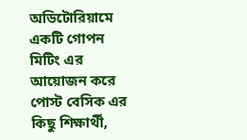অডিটোরিয়ামে একটি গোপন মিটিং এর আয়োজন করে পোস্ট বেসিক এর কিছু শিক্ষার্থী,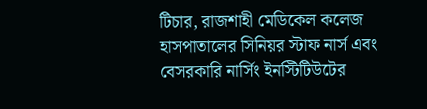টিচার, রাজশাহী মেডিকেল কলেজ হাসপাতালের সিনিয়র স্টাফ নার্স এবং বেসরকারি নার্সিং ইনস্টিটিউটের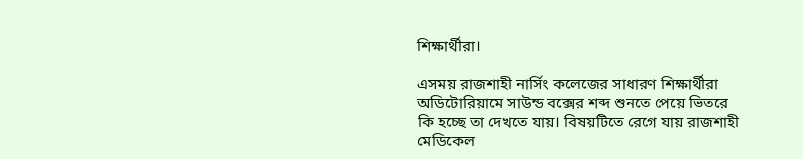শিক্ষার্থীরা।

এসময় রাজশাহী নার্সিং কলেজের সাধারণ শিক্ষার্থীরা অডিটোরিয়ামে সাউন্ড বক্সের শব্দ শুনতে পেয়ে ভিতরে কি হচ্ছে তা দেখতে যায়। বিষয়টিতে রেগে যায় রাজশাহী মেডিকেল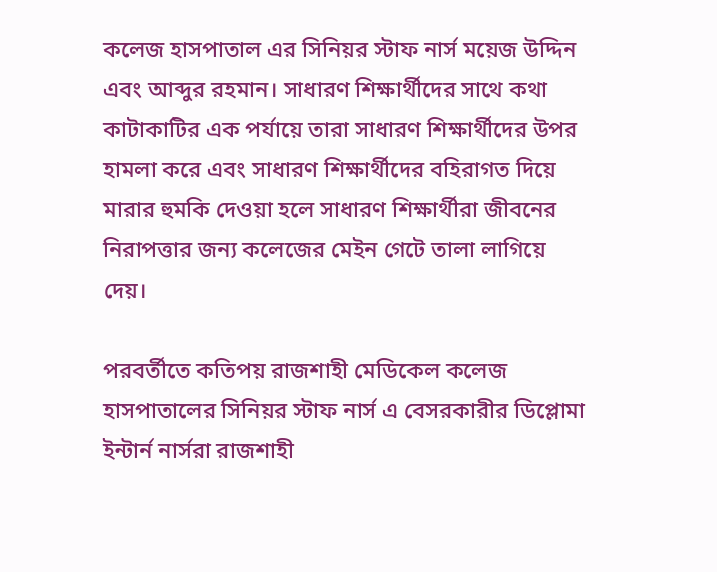কলেজ হাসপাতাল এর সিনিয়র স্টাফ নার্স ময়েজ উদ্দিন এবং আব্দুর রহমান। সাধারণ শিক্ষার্থীদের সাথে কথা কাটাকাটির এক পর্যায়ে তারা সাধারণ শিক্ষার্থীদের উপর হামলা করে এবং সাধারণ শিক্ষার্থীদের বহিরাগত দিয়ে মারার হুমকি দেওয়া হলে সাধারণ শিক্ষার্থীরা জীবনের নিরাপত্তার জন্য কলেজের মেইন গেটে তালা লাগিয়ে দেয়।

পরবর্তীতে কতিপয় রাজশাহী মেডিকেল কলেজ হাসপাতালের সিনিয়র স্টাফ নার্স এ বেসরকারীর ডিপ্লোমা ইন্টার্ন নার্সরা রাজশাহী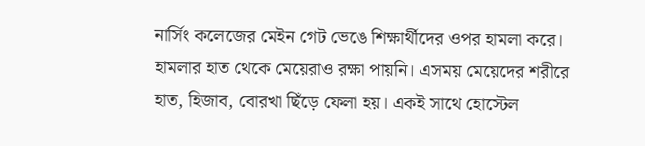নার্সিং কলেজের মেইন গেট ভেঙে শিক্ষার্থীদের ওপর হামলা করে। হামলার হাত থেকে মেয়েরাও রক্ষা পায়নি। এসময় মেয়েদের শরীরে হাত, হিজাব, বোরখা ছিঁড়ে ফেলা হয়। একই সাথে হোস্টেল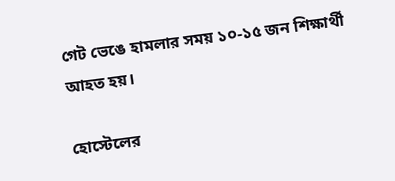গেট ভেঙে হামলার সময় ১০-১৫ জন শিক্ষার্থী আহত হয়।

হোস্টেলের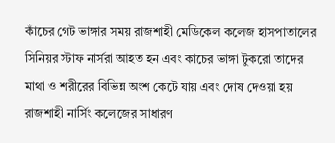কাঁচের গেট ভাঙ্গার সময় রাজশাহী মেডিকেল কলেজ হাসপাতালের সিনিয়র স্টাফ নার্সরা আহত হন এবং কাচের ভাঙ্গা টুকরো তাদের মাথা ও শরীরের বিভিন্ন অংশ কেটে যায় এবং দোষ দেওয়া হয় রাজশাহী নার্সিং কলেজের সাধারণ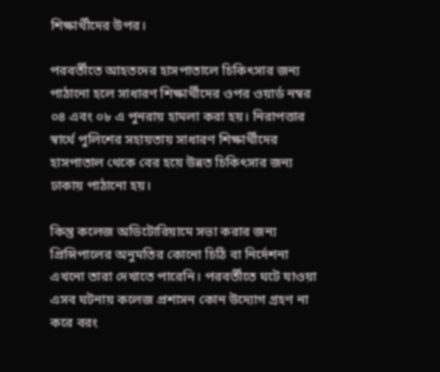শিক্ষার্থীদের উপর।

পরবর্তীতে আহতদের হাসপাতালে চিকিৎসার জন্য পাঠানো হলে সাধারণ শিক্ষার্থীদের ওপর ওয়ার্ড নম্বর ০৪ এবং ০৮ এ পুনরায় হামলা করা হয়। নিরাপত্তার স্বার্থে পুলিশের সহায়তায় সাধারণ শিক্ষার্থীদের হাসপাতাল থেকে বের হয়ে উন্নত চিকিৎসার জন্য ঢাকায় পাঠানো হয়।

কিন্তু কলেজ অডিটোরিয়ামে সভা করার জন্য প্রিন্সিপালের অনুমতির কোনো চিঠি বা নির্দেশনা এখনো তারা দেখাতে পারেনি। পরবর্তীতে ঘটে যাওয়া এসব ঘটনায় কলেজ প্রশাসন কোন উদ্যোগ গ্রহণ না করে বরং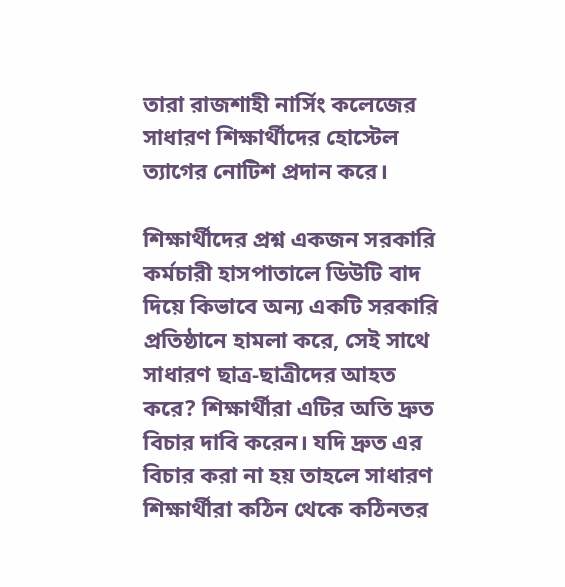তারা রাজশাহী নার্সিং কলেজের সাধারণ শিক্ষার্থীদের হোস্টেল ত্যাগের নোটিশ প্রদান করে।

শিক্ষার্থীদের প্রশ্ন একজন সরকারি কর্মচারী হাসপাতালে ডিউটি বাদ দিয়ে কিভাবে অন্য একটি সরকারি প্রতিষ্ঠানে হামলা করে, সেই সাথে সাধারণ ছাত্র-ছাত্রীদের আহত করে? শিক্ষার্থীরা এটির অতি দ্রুত বিচার দাবি করেন। যদি দ্রুত এর বিচার করা না হয় তাহলে সাধারণ শিক্ষার্থীরা কঠিন থেকে কঠিনতর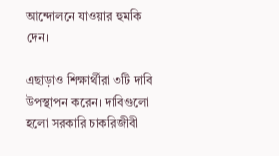আন্দোলনে যাওয়ার হুমকি দেন।

এছাড়াও শিক্ষার্থীরা ৩টি দাবি উপস্থাপন করেন। দাবিগুলো হলো সরকারি চাকরিজীবী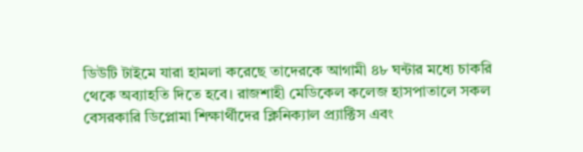ডিউটি টাইমে যারা হামলা করেছে তাদেরকে আগামী ৪৮ ঘন্টার মধ্যে চাকরি থেকে অব্যাহতি দিতে হবে। রাজশাহী মেডিকেল কলেজ হাসপাতালে সকল বেসরকারি ডিপ্লোমা শিক্ষার্থীদের ক্লিনিক্যাল প্র্যাক্টিস এবং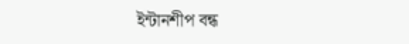ইন্টানশীপ বন্ধ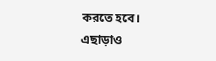করতে হবে।
এছাড়াও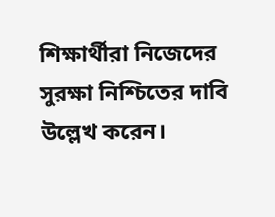শিক্ষার্থীরা নিজেদের সুরক্ষা নিশ্চিতের দাবি উল্লেখ করেন।